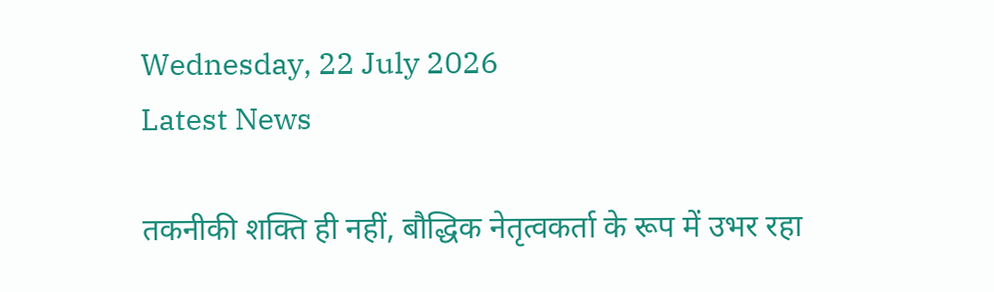Wednesday, 22 July 2026
Latest News

तकनीकी शक्ति ही नहीं, बौद्धिक नेतृत्वकर्ता के रूप में उभर रहा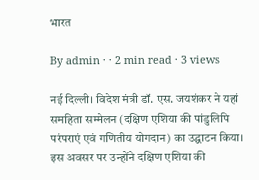भारत

By admin · · 2 min read · 3 views

नई दिल्ली। विदेश मंत्री डॉ. एस. जयशंकर ने यहां समहिता सम्मेलन (दक्षिण एशिया की पांडुलिपि परंपराएं एवं गणितीय योगदान) का उद्घाटन किया। इस अवसर पर उन्होंने दक्षिण एशिया की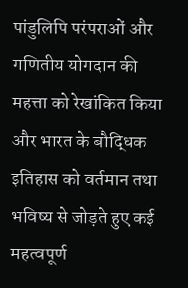पांडुलिपि परंपराओं और गणितीय योगदान की महत्ता को रेखांकित किया और भारत के बौद्धिक इतिहास को वर्तमान तथा भविष्य से जोड़ते हुए कई महत्वपूर्ण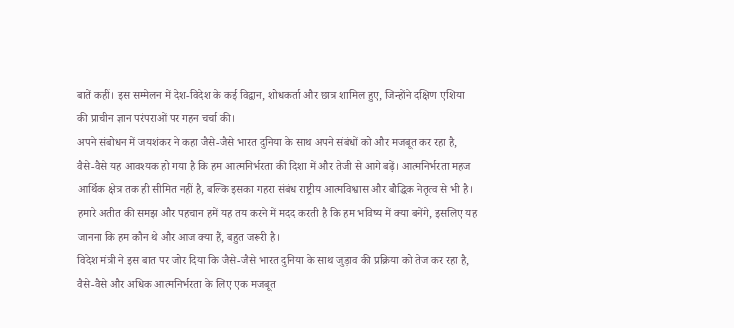बातें कहीं। इस सम्मेलन में देश-विदेश के कई विद्वान, शोधकर्ता और छात्र शामिल हुए, जिन्होंने दक्षिण एशिया की प्राचीन ज्ञान परंपराओं पर गहन चर्चा की।
अपने संबोधन में जयशंकर ने कहा जैसे-जैसे भारत दुनिया के साथ अपने संबंधों को और मजबूत कर रहा है, वैसे-वैसे यह आवश्यक हो गया है कि हम आत्मनिर्भरता की दिशा में और तेजी से आगे बढ़ें। आत्मनिर्भरता महज आर्थिक क्षेत्र तक ही सीमित नहीं है, बल्कि इसका गहरा संबंध राष्ट्रीय आत्मविश्वास और बौद्धिक नेतृत्व से भी है। हमारे अतीत की समझ और पहचान हमें यह तय करने में मदद करती है कि हम भविष्य में क्या बनेंगे, इसलिए यह जानना कि हम कौन थे और आज क्या हैं, बहुत जरूरी है।
विदेश मंत्री ने इस बात पर जोर दिया कि जैसे-जैसे भारत दुनिया के साथ जुड़ाव की प्रक्रिया को तेज कर रहा है, वैसे-वैसे और अधिक आत्मनिर्भरता के लिए एक मजबूत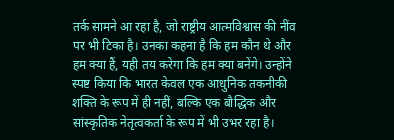तर्क सामने आ रहा है, जो राष्ट्रीय आत्मविश्वास की नींव पर भी टिका है। उनका कहना है कि हम कौन थे और हम क्या हैं, यही तय करेगा कि हम क्या बनेंगे। उन्होंने स्पष्ट किया कि भारत केवल एक आधुनिक तकनीकी शक्ति के रूप में ही नहीं, बल्कि एक बौद्धिक और सांस्कृतिक नेतृत्वकर्ता के रूप में भी उभर रहा है।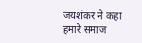जयशंकर ने कहा हमारे समाज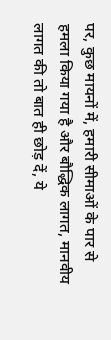पर, कुछ मायनों में, हमारी सीमाओं के पार से हमला किया गया है और बौद्धिक लागत, मानवीय लागत की तो बात ही छोड़ दें, ये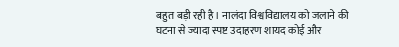बहुत बड़ी रही है। नालंदा विश्वविद्यालय को जलाने की घटना से ज्यादा स्पष्ट उदाहरण शायद कोई और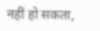नहीं हो सकता,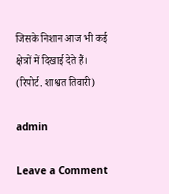जिसके निशान आज भी कई क्षेत्रों में दिखाई देते हैं।
(रिपोर्ट. शाश्वत तिवारी)

admin

Leave a Comment